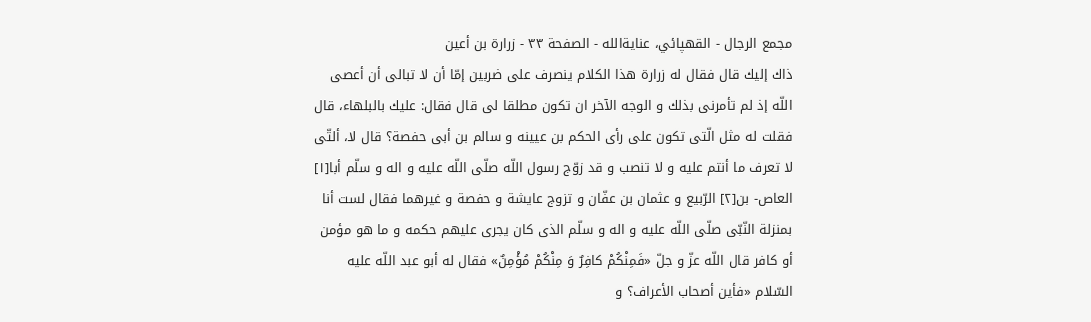مجمع الرجال - القهپائي، عنايةالله - الصفحة ٣٣ - زرارة بن أعين
ذاك إليك قال فقال له زرارة هذا الكلام ينصرف على ضربين إمّا أن لا تبالى أن أعصى اللّه إذ لم تأمرنى بذلك و الوجه الآخر ان تكون مطلقا لى قال فقال: عليك بالبلهاء، قال فقلت له مثل الّتى تكون على رأى الحكم بن عيينه و سالم بن أبى حفصة؟ قال لا، ألتّى لا تعرف ما أنتم عليه و لا تنصب و قد زوّج رسول اللّه صلّى اللّه عليه و اله و سلّم أبا[١] العاص- بن[٢] الرّبيع و عثمان بن عفّان و تزوج عايشة و حفصة و غيرهما فقال لست أنا بمنزلة النّبّى صلّى اللّه عليه و اله و سلّم الذى كان يجرى عليهم حكمه و ما هو مؤمن أو كافر قال اللّه عزّ و جلّ «فَمِنْكُمْ كافِرٌ وَ مِنْكُمْ مُؤْمِنٌ» فقال له أبو عبد اللّه عليه السّلام «فأين أصحاب الأعراف؟ و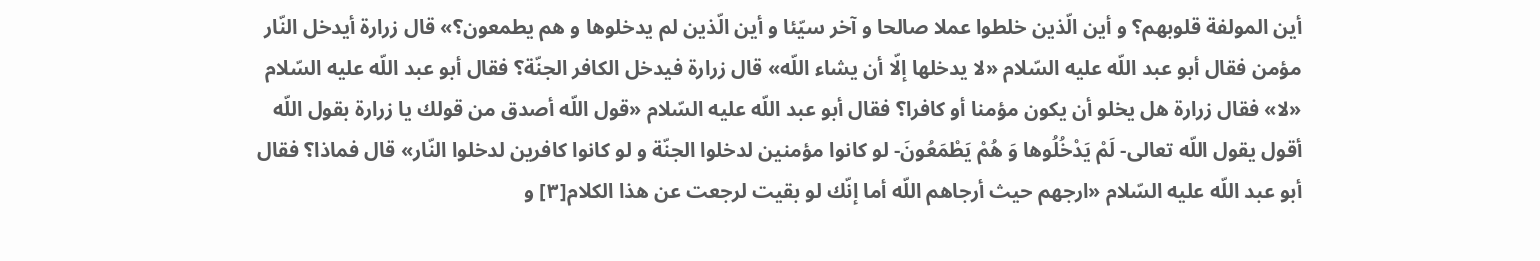أين المولفة قلوبهم؟ و أين الّذين خلطوا عملا صالحا و آخر سيّئا و أين الّذين لم يدخلوها و هم يطمعون؟» قال زرارة أيدخل النّار مؤمن فقال أبو عبد اللّه عليه السّلام «لا يدخلها إلّا أن يشاء اللّه» قال زرارة فيدخل الكافر الجنّة؟ فقال أبو عبد اللّه عليه السّلام «لا» فقال زرارة هل يخلو أن يكون مؤمنا أو كافرا؟ فقال أبو عبد اللّه عليه السّلام «قول اللّه أصدق من قولك يا زرارة بقول اللّه أقول يقول اللّه تعالى- لَمْ يَدْخُلُوها وَ هُمْ يَطْمَعُونَ- لو كانوا مؤمنين لدخلوا الجنّة و لو كانوا كافرين لدخلوا النّار» قال فماذا؟ فقال أبو عبد اللّه عليه السّلام «ارجهم حيث أرجاهم اللّه أما إنّك لو بقيت لرجعت عن هذا الكلام[٣] و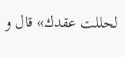لحللت عقدك» قال و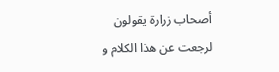أصحاب زرارة يقولون لرجعت عن هذا الكلام و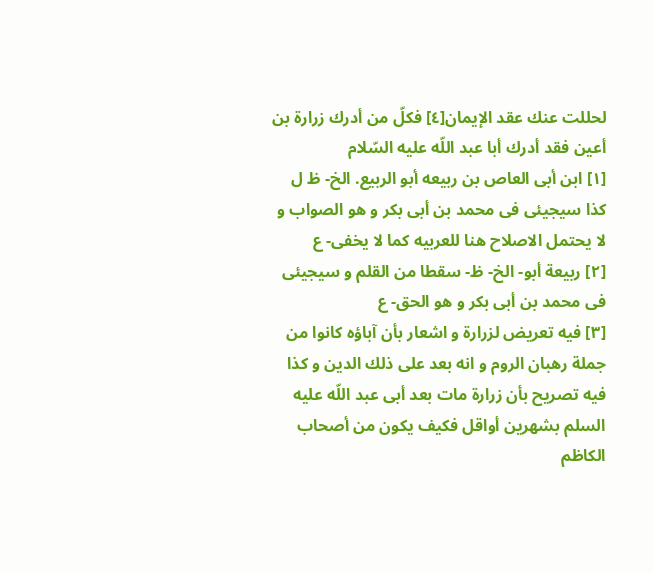لحللت عنك عقد الإيمان[٤] فكلّ من أدرك زرارة بن أعين فقد أدرك أبا عبد اللّه عليه السّلام
[١] ابن أبى العاص بن ربيعه أبو الربيع. الخ- ظ ل كذا سيجيئى فى محمد بن أبى بكر و هو الصواب و لا يحتمل الاصلاح هنا للعربيه كما لا يخفى- ع
[٢] ربيعة أبو- الخ- ظ- سقطا من القلم و سيجيئى فى محمد بن أبى بكر و هو الحق- ع
[٣] فيه تعريض لزرارة و اشعار بأن آباؤه كانوا من جملة رهبان الروم و انه بعد على ذلك الدين و كذا فيه تصريح بأن زرارة مات بعد أبى عبد اللّه عليه السلم بشهرين أواقل فكيف يكون من أصحاب الكاظم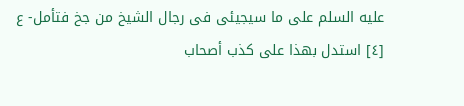عليه السلم على ما سيجيئى فى رجال الشيخ من جخ فتأمل- ع
[٤] استدل بهذا على كذب أصحاب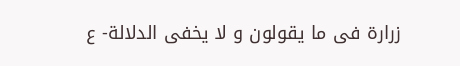زرارة فى ما يقولون و لا يخفى الدلالة- ع